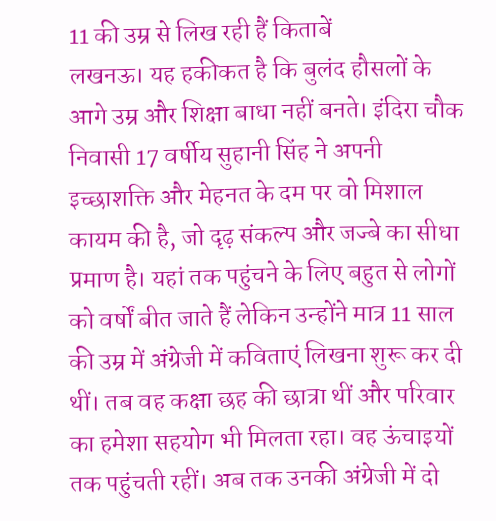11 की उम्र से लिख रही हैं किताबें
लखनऊ। यह हकीकत है कि बुलंद हौसलों के आगे उम्र और शिक्षा बाधा नहीं बनते। इंदिरा चौक निवासी 17 वर्षीय सुहानी सिंह ने अपनी इच्छाशक्ति और मेहनत के दम पर वो मिशाल कायम की है, जो दृढ़ संकल्प और जज्बे का सीधा प्रमाण है। यहां तक पहुंचने के लिए बहुत से लोगों को वर्षों बीत जाते हैं लेकिन उन्होंने मात्र 11 साल की उम्र में अंग्रेजी में कविताएं लिखना शुरू कर दी थीं। तब वह कक्षा छह की छात्रा थीं और परिवार का हमेशा सहयोग भी मिलता रहा। वह ऊंचाइयों तक पहुंचती रहीं। अब तक उनकी अंग्रेजी में दो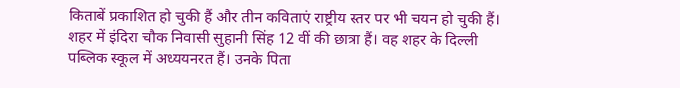किताबें प्रकाशित हो चुकी हैं और तीन कविताएं राष्ट्रीय स्तर पर भी चयन हो चुकी हैं। शहर में इंदिरा चौक निवासी सुहानी सिंह 12 वीं की छात्रा हैं। वह शहर के दिल्ली पब्लिक स्कूल में अध्ययनरत हैं। उनके पिता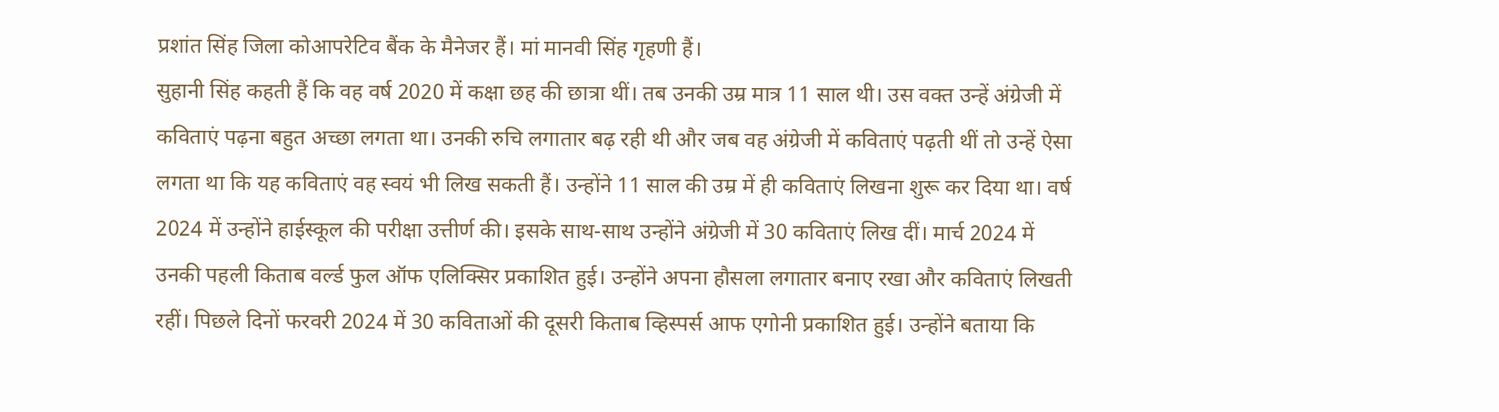प्रशांत सिंह जिला कोआपरेटिव बैंक के मैनेजर हैं। मां मानवी सिंह गृहणी हैं।
सुहानी सिंह कहती हैं कि वह वर्ष 2020 में कक्षा छह की छात्रा थीं। तब उनकी उम्र मात्र 11 साल थी। उस वक्त उन्हें अंग्रेजी में कविताएं पढ़ना बहुत अच्छा लगता था। उनकी रुचि लगातार बढ़ रही थी और जब वह अंग्रेजी में कविताएं पढ़ती थीं तो उन्हें ऐसा लगता था कि यह कविताएं वह स्वयं भी लिख सकती हैं। उन्होंने 11 साल की उम्र में ही कविताएं लिखना शुरू कर दिया था। वर्ष 2024 में उन्होंने हाईस्कूल की परीक्षा उत्तीर्ण की। इसके साथ-साथ उन्होंने अंग्रेजी में 30 कविताएं लिख दीं। मार्च 2024 में उनकी पहली किताब वर्ल्ड फुल ऑफ एलिक्सिर प्रकाशित हुई। उन्होंने अपना हौसला लगातार बनाए रखा और कविताएं लिखती रहीं। पिछले दिनों फरवरी 2024 में 30 कविताओं की दूसरी किताब व्हिस्पर्स आफ एगोनी प्रकाशित हुई। उन्होंने बताया कि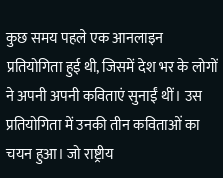कुछ समय पहले एक आनलाइन प्रतियोगिता हुई थी, जिसमें देश भर के लोगों ने अपनी अपनी कविताएं सुनाईं थीं। उस प्रतियोगिता में उनकी तीन कविताओं का चयन हुआ। जो राष्ट्रीय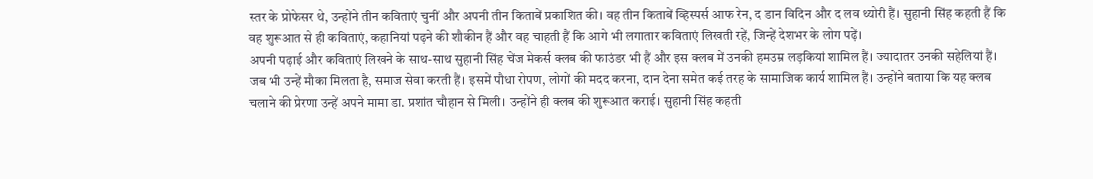स्तर के प्रोफेसर थे, उन्होंने तीन कविताएं चुनीं और अपनी तीन किताबें प्रकाशित की। वह तीन किताबें व्हिस्पर्स आफ रेन, द डान विदिन और द लव थ्योरी हैं। सुहानी सिंह कहती हैं कि वह शुरूआत से ही कविताएं, कहानियां पढ़ने की शौकीन हैं और वह चाहती हैं कि आगे भी लगातार कविताएं लिखती रहें, जिन्हें देशभर के लोग पढ़ें।
अपनी पढ़ाई और कविताएं लिखने के साथ-साथ सुहानी सिंह चेंज मेकर्स क्लब की फाउंडर भी हैं और इस क्लब में उनकी हमउम्र लड़कियां शामिल हैं। ज्यादातर उनकी सहेलियां हैं। जब भी उन्हें मौका मिलता है, समाज सेवा करती हैं। इसमें पौधा रोपण, लोगों की मदद करना, दान देना समेत कई तरह के सामाजिक कार्य शामिल हैं। उन्होंने बताया कि यह क्लब चलाने की प्रेरणा उन्हें अपने मामा डा. प्रशांत चौहान से मिली। उन्होंने ही क्लब की शुरूआत कराई। सुहानी सिंह कहती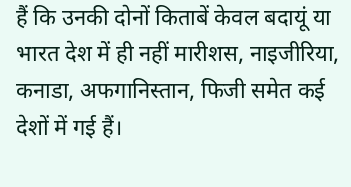हैं कि उनकी दोनों किताबें केवल बदायूं या भारत देश में ही नहीं मारीशस, नाइजीरिया, कनाडा, अफगानिस्तान, फिजी समेत कई देशों में गई हैं।